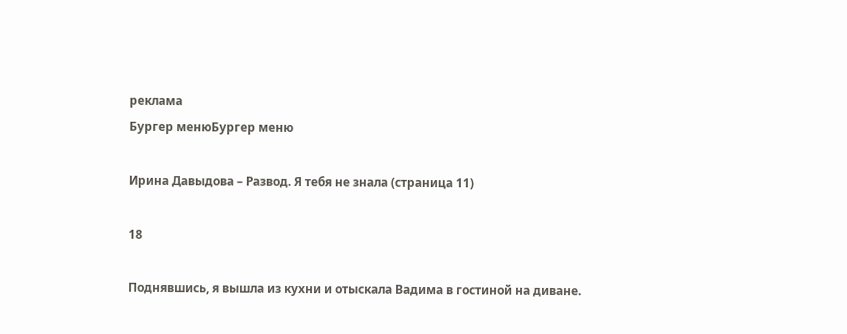реклама
Бургер менюБургер меню

Ирина Давыдова – Развод. Я тебя не знала (страница 11)

18

Поднявшись, я вышла из кухни и отыскала Вадима в гостиной на диване.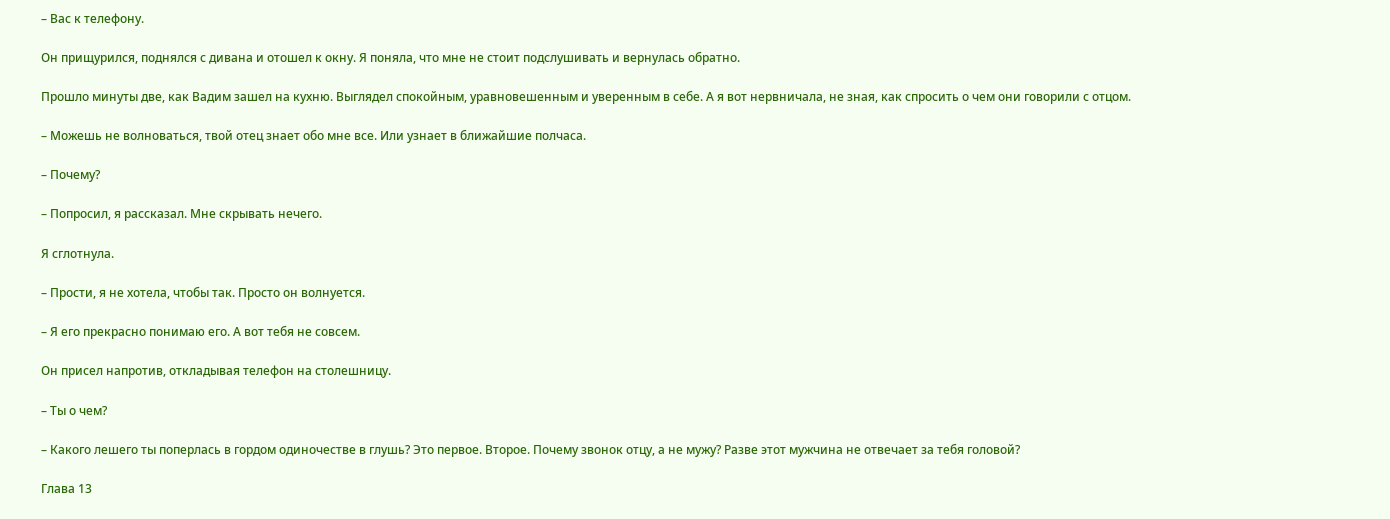– Вас к телефону.

Он прищурился, поднялся с дивана и отошел к окну. Я поняла, что мне не стоит подслушивать и вернулась обратно.

Прошло минуты две, как Вадим зашел на кухню. Выглядел спокойным, уравновешенным и уверенным в себе. А я вот нервничала, не зная, как спросить о чем они говорили с отцом.

– Можешь не волноваться, твой отец знает обо мне все. Или узнает в ближайшие полчаса.

– Почему?

– Попросил, я рассказал. Мне скрывать нечего.

Я сглотнула.

– Прости, я не хотела, чтобы так. Просто он волнуется.

– Я его прекрасно понимаю его. А вот тебя не совсем.

Он присел напротив, откладывая телефон на столешницу.

– Ты о чем?

– Какого лешего ты поперлась в гордом одиночестве в глушь? Это первое. Второе. Почему звонок отцу, а не мужу? Разве этот мужчина не отвечает за тебя головой?

Глава 13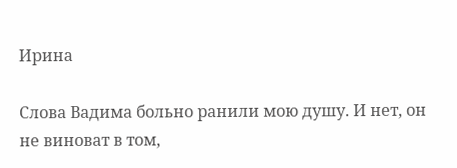Ирина

Слова Вадима больно ранили мою душу. И нет, он не виноват в том,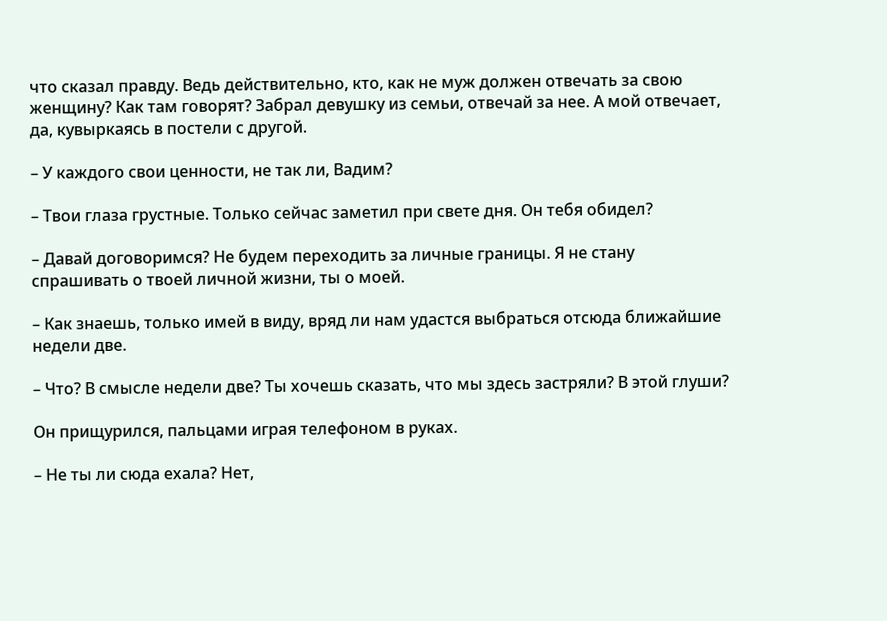что сказал правду. Ведь действительно, кто, как не муж должен отвечать за свою женщину? Как там говорят? Забрал девушку из семьи, отвечай за нее. А мой отвечает, да, кувыркаясь в постели с другой.

– У каждого свои ценности, не так ли, Вадим?

– Твои глаза грустные. Только сейчас заметил при свете дня. Он тебя обидел?

– Давай договоримся? Не будем переходить за личные границы. Я не стану спрашивать о твоей личной жизни, ты о моей.

– Как знаешь, только имей в виду, вряд ли нам удастся выбраться отсюда ближайшие недели две.

– Что? В смысле недели две? Ты хочешь сказать, что мы здесь застряли? В этой глуши?

Он прищурился, пальцами играя телефоном в руках.

– Не ты ли сюда ехала? Нет,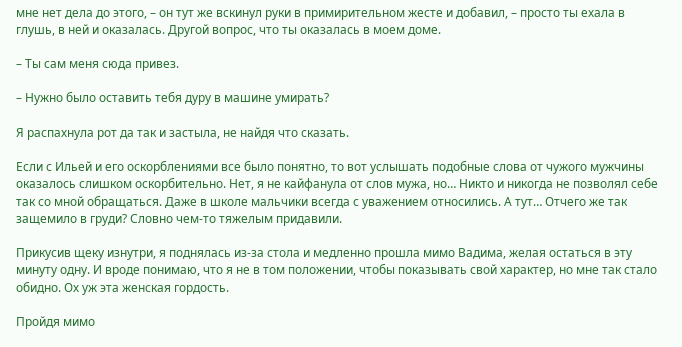мне нет дела до этого, – он тут же вскинул руки в примирительном жесте и добавил, – просто ты ехала в глушь, в ней и оказалась. Другой вопрос, что ты оказалась в моем доме.

– Ты сам меня сюда привез.

– Нужно было оставить тебя дуру в машине умирать?

Я распахнула рот да так и застыла, не найдя что сказать.

Если с Ильей и его оскорблениями все было понятно, то вот услышать подобные слова от чужого мужчины оказалось слишком оскорбительно. Нет, я не кайфанула от слов мужа, но… Никто и никогда не позволял себе так со мной обращаться. Даже в школе мальчики всегда с уважением относились. А тут… Отчего же так защемило в груди? Словно чем-то тяжелым придавили.

Прикусив щеку изнутри, я поднялась из-за стола и медленно прошла мимо Вадима, желая остаться в эту минуту одну. И вроде понимаю, что я не в том положении, чтобы показывать свой характер, но мне так стало обидно. Ох уж эта женская гордость.

Пройдя мимо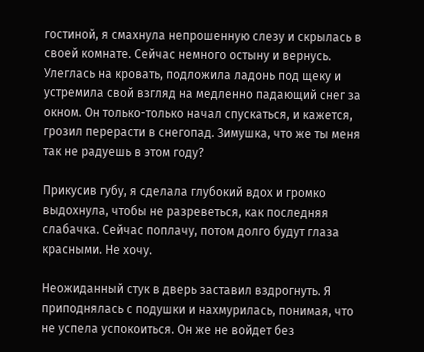гостиной, я смахнула непрошенную слезу и скрылась в своей комнате. Сейчас немного остыну и вернусь. Улеглась на кровать, подложила ладонь под щеку и устремила свой взгляд на медленно падающий снег за окном. Он только-только начал спускаться, и кажется, грозил перерасти в снегопад. Зимушка, что же ты меня так не радуешь в этом году?

Прикусив губу, я сделала глубокий вдох и громко выдохнула, чтобы не разреветься, как последняя слабачка. Сейчас поплачу, потом долго будут глаза красными. Не хочу.

Неожиданный стук в дверь заставил вздрогнуть. Я приподнялась с подушки и нахмурилась, понимая, что не успела успокоиться. Он же не войдет без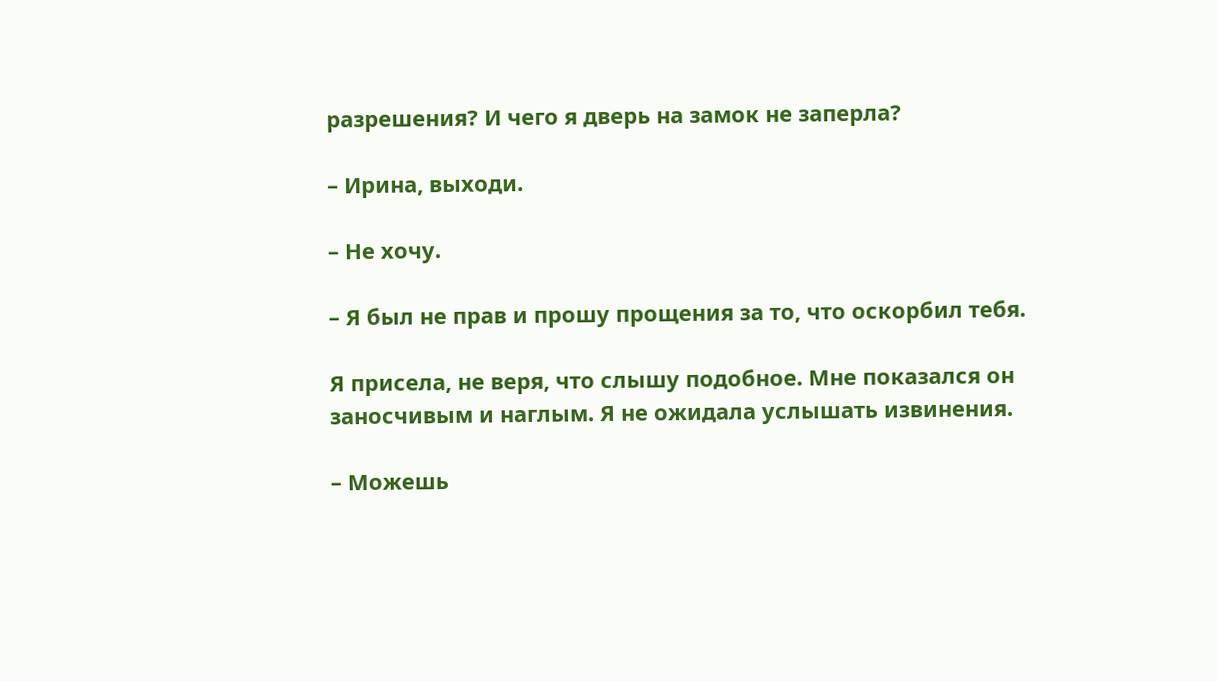разрешения? И чего я дверь на замок не заперла?

– Ирина, выходи.

– Не хочу.

– Я был не прав и прошу прощения за то, что оскорбил тебя.

Я присела, не веря, что слышу подобное. Мне показался он заносчивым и наглым. Я не ожидала услышать извинения.

– Можешь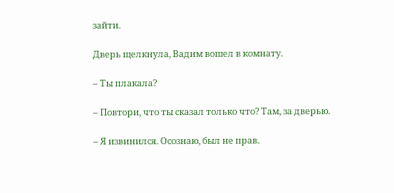зайти.

Дверь щелкнула, Вадим вошел в комнату.

– Ты плакала?

– Повтори, что ты сказал только что? Там, за дверью.

– Я извинился. Осознаю, был не прав.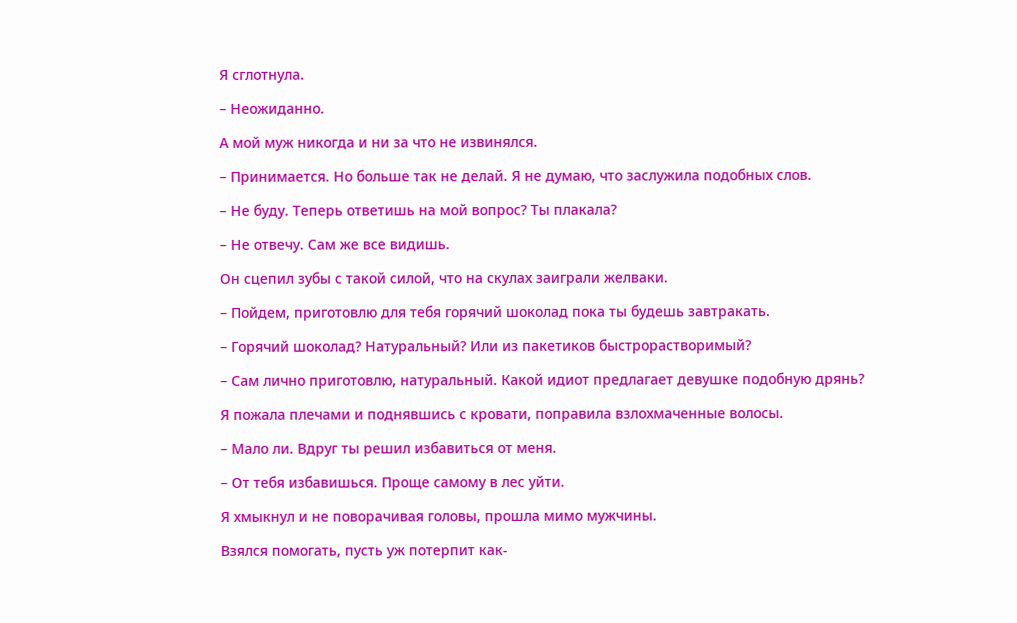Я сглотнула.

– Неожиданно.

А мой муж никогда и ни за что не извинялся.

– Принимается. Но больше так не делай. Я не думаю, что заслужила подобных слов.

– Не буду. Теперь ответишь на мой вопрос? Ты плакала?

– Не отвечу. Сам же все видишь.

Он сцепил зубы с такой силой, что на скулах заиграли желваки.

– Пойдем, приготовлю для тебя горячий шоколад пока ты будешь завтракать.

– Горячий шоколад? Натуральный? Или из пакетиков быстрорастворимый?

– Сам лично приготовлю, натуральный. Какой идиот предлагает девушке подобную дрянь?

Я пожала плечами и поднявшись с кровати, поправила взлохмаченные волосы.

– Мало ли. Вдруг ты решил избавиться от меня.

– От тебя избавишься. Проще самому в лес уйти.

Я хмыкнул и не поворачивая головы, прошла мимо мужчины.

Взялся помогать, пусть уж потерпит как-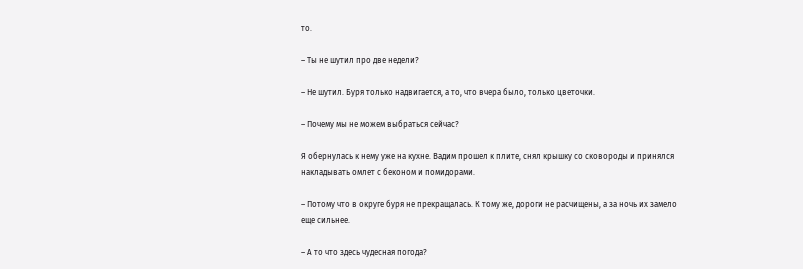то.

– Ты не шутил про две недели?

– Не шутил. Буря только надвигается, а то, что вчера было, только цветочки.

– Почему мы не можем выбраться сейчас?

Я обернулась к нему уже на кухне. Вадим прошел к плите, снял крышку со сковороды и принялся накладывать омлет с беконом и помидорами.

– Потому что в округе буря не прекращалась. К тому же, дороги не расчищены, а за ночь их замело еще сильнее.

– А то что здесь чудесная погода?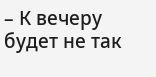– К вечеру будет не так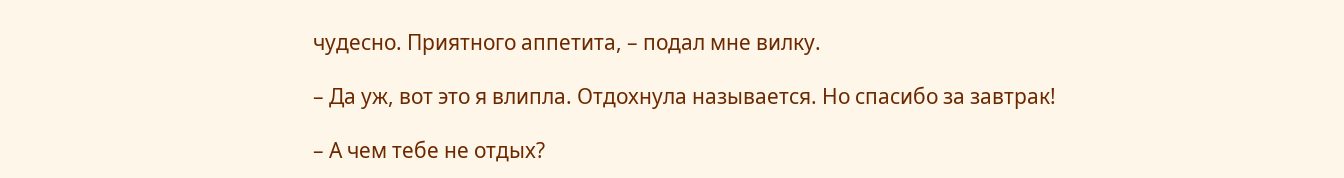чудесно. Приятного аппетита, – подал мне вилку.

– Да уж, вот это я влипла. Отдохнула называется. Но спасибо за завтрак!

– А чем тебе не отдых?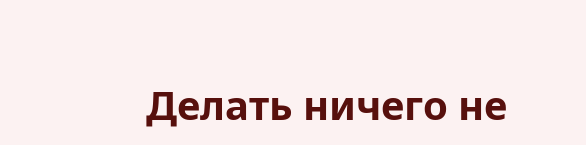Делать ничего не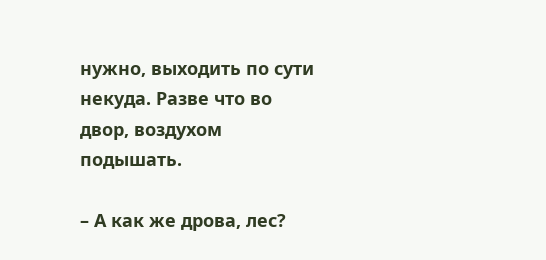нужно, выходить по сути некуда. Разве что во двор, воздухом подышать.

– А как же дрова, лес?